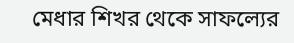মেধার শিখর থেকে সাফল্যের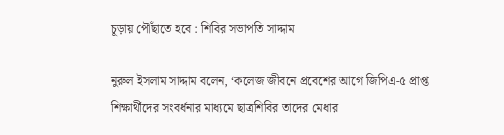চূড়ায় পৌঁছাতে হবে : শিবির সভাপতি সাদ্দাম

নুরুল ইসলাম সাদ্দাম বলেন, ‘কলেজ জীবনে প্রবেশের আগে জিপিএ-৫ প্রাপ্ত শিক্ষার্থীদের সংবর্ধনার মাধ্যমে ছাত্রশিবির তাদের মেধার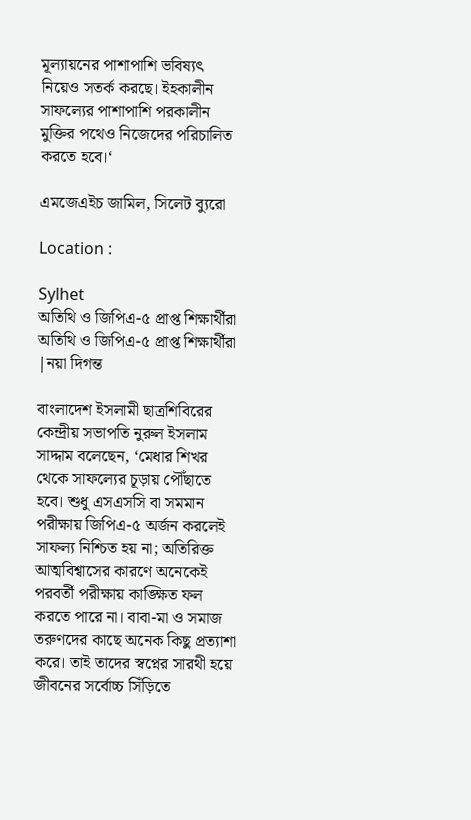মূল্যায়নের পাশাপাশি ভবিষ্যৎ নিয়েও সতর্ক করছে। ইহকালীন সাফল্যের পাশাপাশি পরকালীন মুক্তির পথেও নিজেদের পরিচালিত করতে হবে।‘

এমজেএইচ জামিল, সিলেট ব্যুরো

Location :

Sylhet
অতিথি ও জিপিএ-৫ প্রাপ্ত শিক্ষার্থীরা
অতিথি ও জিপিএ-৫ প্রাপ্ত শিক্ষার্থীরা |নয়া দিগন্ত

বাংলাদেশ ইসলামী ছাত্রশিবিরের কেন্দ্রীয় সভাপতি নুরুল ইসলাম সাদ্দাম বলেছেন, ‘মেধার শিখর থেকে সাফল্যের চূড়ায় পৌঁছাতে হবে। শুধু এসএসসি বা সমমান পরীক্ষায় জিপিএ-৫ অর্জন করলেই সাফল্য নিশ্চিত হয় না; অতিরিক্ত আত্মবিশ্বাসের কারণে অনেকেই পরবর্তী পরীক্ষায় কাঙ্ক্ষিত ফল করতে পারে না। বাবা-মা ও সমাজ তরুণদের কাছে অনেক কিছু প্রত্যাশা করে। তাই তাদের স্বপ্নের সারথী হয়ে জীবনের সর্বোচ্চ সিঁড়িতে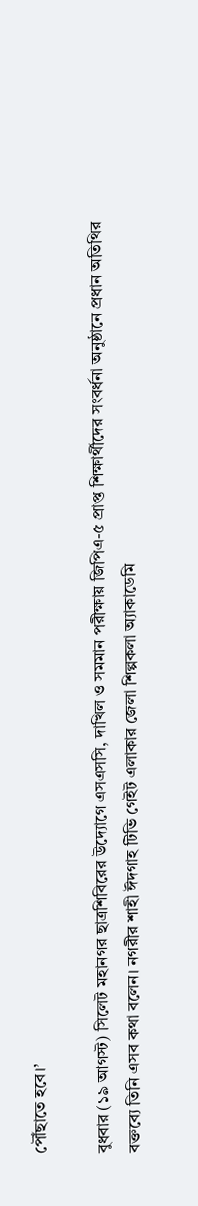পৌঁছাতে হবে।’

বুধবার (১৯ আগস্ট) সিলেট মহানগর ছাত্রশিবিরের উদ্যোগে এসএসসি, দাখিল ও সমমান পরীক্ষায় জিপিএ-৫ প্রাপ্ত শিক্ষার্থীদের সংবর্ধনা অনুষ্ঠানে প্রধান অতিথির বক্তব্যে তিনি এসব কথা বলেন। নগরীর শাহী ঈদগাহ টিভি গেইট এলাকার জেলা শিল্পকলা অ্যাকাডেমি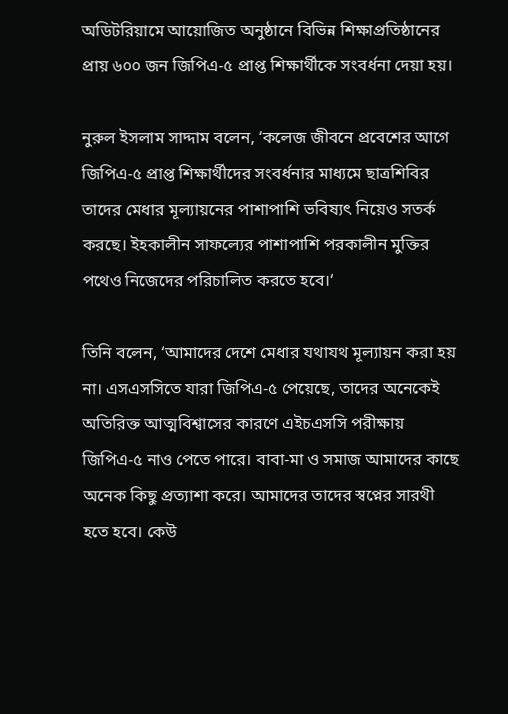অডিটরিয়ামে আয়োজিত অনুষ্ঠানে বিভিন্ন শিক্ষাপ্রতিষ্ঠানের প্রায় ৬০০ জন জিপিএ-৫ প্রাপ্ত শিক্ষার্থীকে সংবর্ধনা দেয়া হয়।

নুরুল ইসলাম সাদ্দাম বলেন, ‘কলেজ জীবনে প্রবেশের আগে জিপিএ-৫ প্রাপ্ত শিক্ষার্থীদের সংবর্ধনার মাধ্যমে ছাত্রশিবির তাদের মেধার মূল্যায়নের পাশাপাশি ভবিষ্যৎ নিয়েও সতর্ক করছে। ইহকালীন সাফল্যের পাশাপাশি পরকালীন মুক্তির পথেও নিজেদের পরিচালিত করতে হবে।‘

তিনি বলেন, ‘আমাদের দেশে মেধার যথাযথ মূল্যায়ন করা হয় না। এসএসসিতে যারা জিপিএ-৫ পেয়েছে, তাদের অনেকেই অতিরিক্ত আত্মবিশ্বাসের কারণে এইচএসসি পরীক্ষায় জিপিএ-৫ নাও পেতে পারে। বাবা-মা ও সমাজ আমাদের কাছে অনেক কিছু প্রত্যাশা করে। আমাদের তাদের স্বপ্নের সারথী হতে হবে। কেউ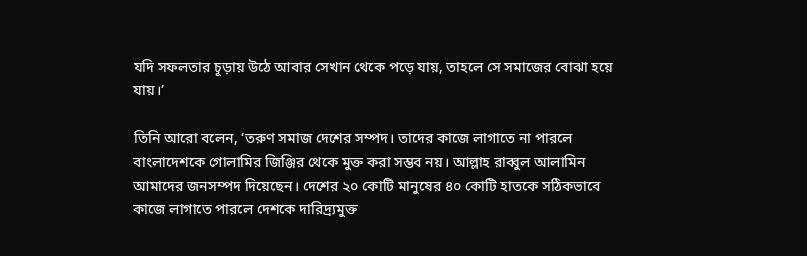যদি সফলতার চূড়ায় উঠে আবার সেখান থেকে পড়ে যায়, তাহলে সে সমাজের বোঝা হয়ে যায়।’

তিনি আরো বলেন, ‘তরুণ সমাজ দেশের সম্পদ। তাদের কাজে লাগাতে না পারলে বাংলাদেশকে গোলামির জিঞ্জির থেকে মুক্ত করা সম্ভব নয়। আল্লাহ রাব্বুল আলামিন আমাদের জনসম্পদ দিয়েছেন। দেশের ২০ কোটি মানুষের ৪০ কোটি হাতকে সঠিকভাবে কাজে লাগাতে পারলে দেশকে দারিদ্র্যমুক্ত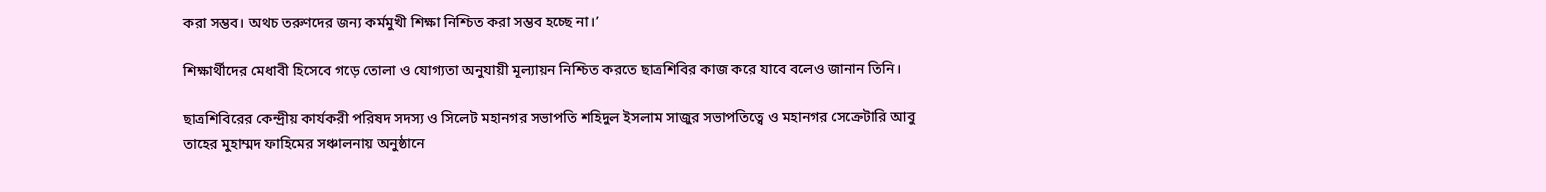করা সম্ভব। অথচ তরুণদের জন্য কর্মমুখী শিক্ষা নিশ্চিত করা সম্ভব হচ্ছে না।’

শিক্ষার্থীদের মেধাবী হিসেবে গড়ে তোলা ও যোগ্যতা অনুযায়ী মূল্যায়ন নিশ্চিত করতে ছাত্রশিবির কাজ করে যাবে বলেও জানান তিনি।

ছাত্রশিবিরের কেন্দ্রীয় কার্যকরী পরিষদ সদস্য ও সিলেট মহানগর সভাপতি শহিদুল ইসলাম সাজুর সভাপতিত্বে ও মহানগর সেক্রেটারি আবু তাহের মুহাম্মদ ফাহিমের সঞ্চালনায় অনুষ্ঠানে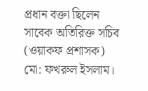প্রধান বক্তা ছিলেন সাবেক অতিরিক্ত সচিব (ওয়াকফ প্রশাসক) মো: ফখরুল ইসলাম।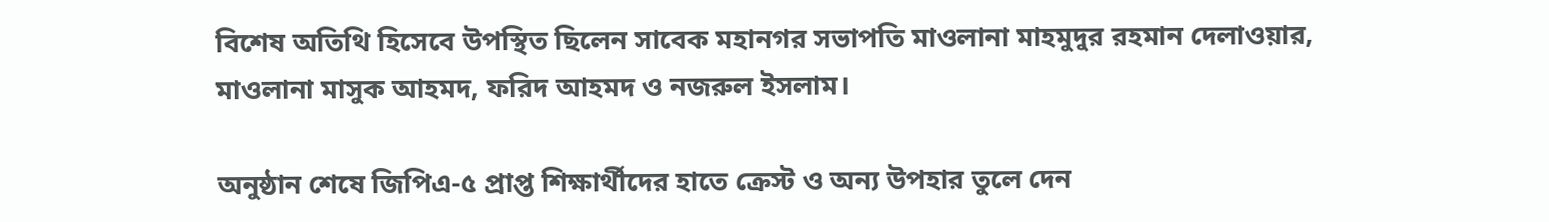বিশেষ অতিথি হিসেবে উপস্থিত ছিলেন সাবেক মহানগর সভাপতি মাওলানা মাহমুদুর রহমান দেলাওয়ার, মাওলানা মাসুক আহমদ, ফরিদ আহমদ ও নজরুল ইসলাম।

অনুষ্ঠান শেষে জিপিএ-৫ প্রাপ্ত শিক্ষার্থীদের হাতে ক্রেস্ট ও অন্য উপহার তুলে দেন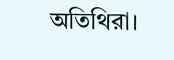অতিথিরা।